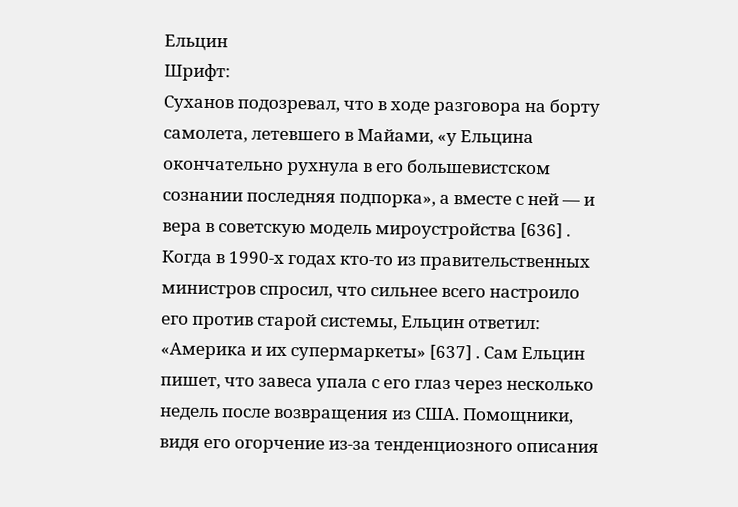Ельцин
Шрифт:
Суханов подозревал, что в ходе разговора на борту самолета, летевшего в Майами, «у Ельцина окончательно рухнула в его большевистском сознании последняя подпорка», а вместе с ней — и вера в советскую модель мироустройства [636] . Когда в 1990-х годах кто-то из правительственных министров спросил, что сильнее всего настроило его против старой системы, Ельцин ответил: «Америка и их супермаркеты» [637] . Сам Ельцин пишет, что завеса упала с его глаз через несколько недель после возвращения из США. Помощники, видя его огорчение из-за тенденциозного описания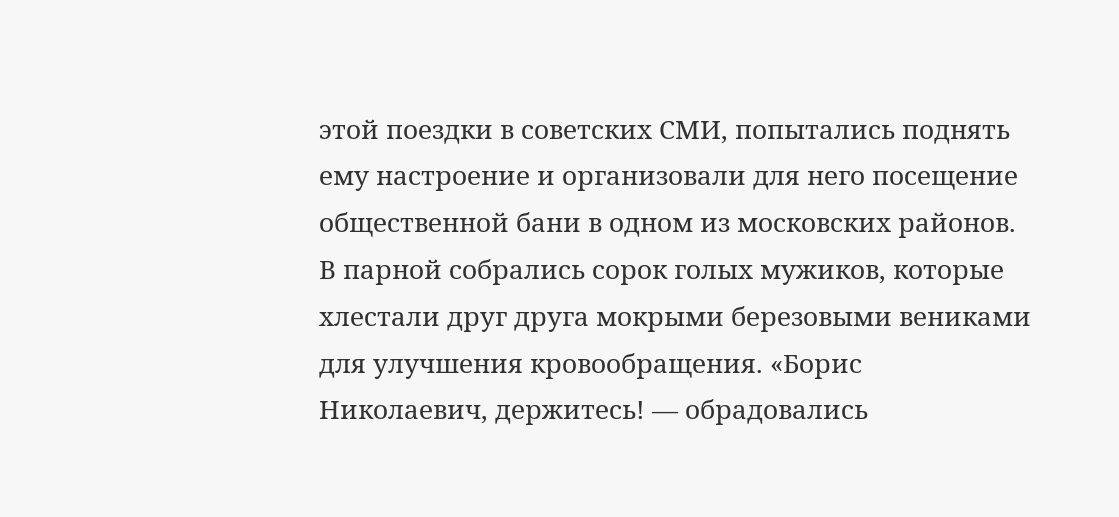этой поездки в советских СМИ, попытались поднять ему настроение и организовали для него посещение общественной бани в одном из московских районов. В парной собрались сорок голых мужиков, которые хлестали друг друга мокрыми березовыми вениками для улучшения кровообращения. «Борис Николаевич, держитесь! — обрадовались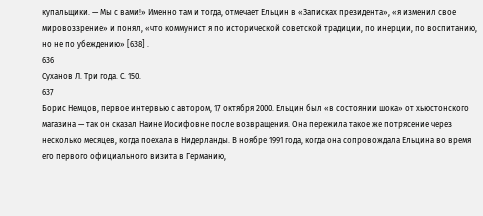купальщики. — Мы с вами!» Именно там и тогда, отмечает Ельцин в «Записках президента», «я изменил свое мировоззрение» и понял, «что коммунист я по исторической советской традиции, по инерции, по воспитанию, но не по убеждению» [638] .
636
Суханов Л. Три года. С. 150.
637
Борис Немцов, первое интервью с автором, 17 октября 2000. Ельцин был «в состоянии шока» от хьюстонского магазина — так он сказал Наине Иосифовне после возвращения. Она пережила такое же потрясение через несколько месяцев, когда поехала в Нидерланды. В ноябре 1991 года, когда она сопровождала Ельцина во время его первого официального визита в Германию,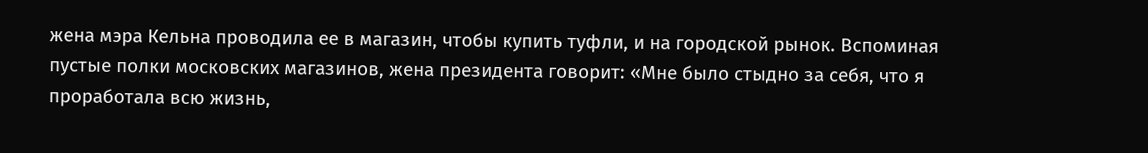жена мэра Кельна проводила ее в магазин, чтобы купить туфли, и на городской рынок. Вспоминая пустые полки московских магазинов, жена президента говорит: «Мне было стыдно за себя, что я проработала всю жизнь,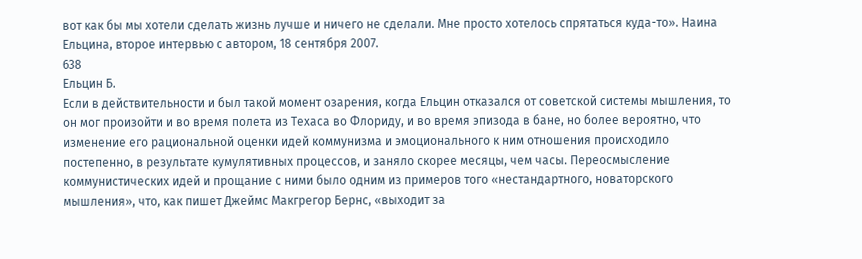вот как бы мы хотели сделать жизнь лучше и ничего не сделали. Мне просто хотелось спрятаться куда-то». Наина Ельцина, второе интервью с автором, 18 сентября 2007.
638
Ельцин Б.
Если в действительности и был такой момент озарения, когда Ельцин отказался от советской системы мышления, то он мог произойти и во время полета из Техаса во Флориду, и во время эпизода в бане, но более вероятно, что изменение его рациональной оценки идей коммунизма и эмоционального к ним отношения происходило постепенно, в результате кумулятивных процессов, и заняло скорее месяцы, чем часы. Переосмысление коммунистических идей и прощание с ними было одним из примеров того «нестандартного, новаторского мышления», что, как пишет Джеймс Макгрегор Бернс, «выходит за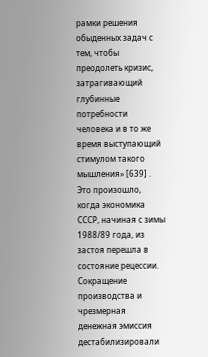рамки решения обыденных задач с тем, чтобы преодолеть кризис, затрагивающий глубинные потребности человека и в то же время выступающий стимулом такого мышления» [639] . Это произошло, когда экономика СССР, начиная с зимы 1988/89 года, из застоя перешла в состояние рецессии. Сокращение производства и чрезмерная денежная эмиссия дестабилизировали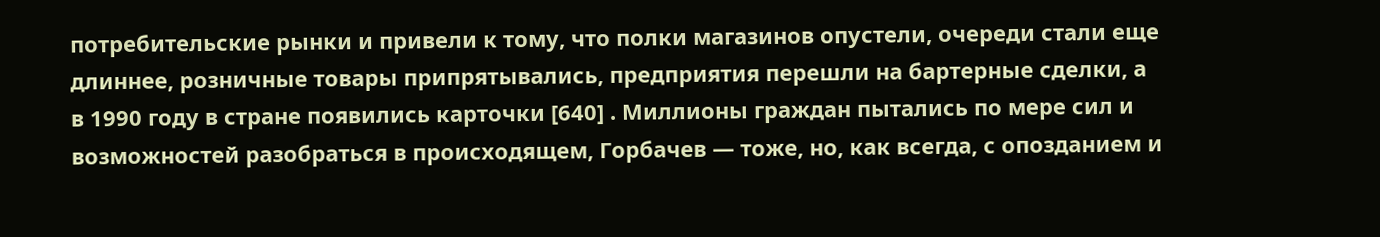потребительские рынки и привели к тому, что полки магазинов опустели, очереди стали еще длиннее, розничные товары припрятывались, предприятия перешли на бартерные сделки, а в 1990 году в стране появились карточки [640] . Миллионы граждан пытались по мере сил и возможностей разобраться в происходящем, Горбачев — тоже, но, как всегда, с опозданием и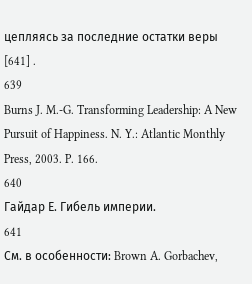цепляясь за последние остатки веры [641] .
639
Burns J. M.-G. Transforming Leadership: A New Pursuit of Happiness. N. Y.: Atlantic Monthly Press, 2003. P. 166.
640
Гайдар Е. Гибель империи.
641
См. в особенности: Brown A. Gorbachev,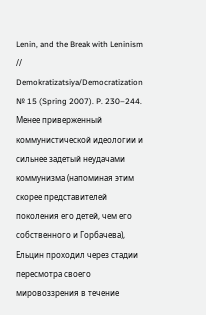Lenin, and the Break with Leninism // Demokratizatsiya/Democratization № 15 (Spring 2007). P. 230–244.
Менее приверженный коммунистической идеологии и сильнее задетый неудачами коммунизма (напоминая этим скорее представителей поколения его детей, чем его собственного и Горбачева), Ельцин проходил через стадии пересмотра своего мировоззрения в течение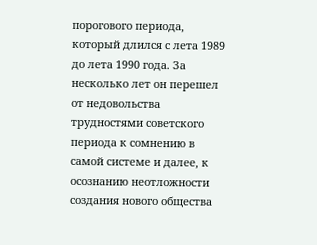порогового периода, который длился с лета 1989 до лета 1990 года. За несколько лет он перешел от недовольства трудностями советского периода к сомнению в самой системе и далее, к осознанию неотложности создания нового общества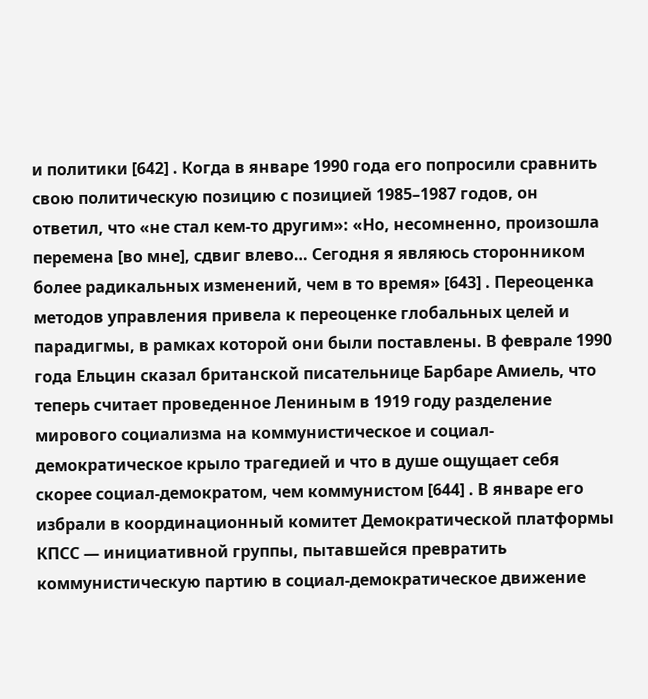и политики [642] . Когда в январе 1990 года его попросили сравнить свою политическую позицию с позицией 1985–1987 годов, он ответил, что «не стал кем-то другим»: «Но, несомненно, произошла перемена [во мне], сдвиг влево… Сегодня я являюсь сторонником более радикальных изменений, чем в то время» [643] . Переоценка методов управления привела к переоценке глобальных целей и парадигмы, в рамках которой они были поставлены. В феврале 1990 года Ельцин сказал британской писательнице Барбаре Амиель, что теперь считает проведенное Лениным в 1919 году разделение мирового социализма на коммунистическое и социал-демократическое крыло трагедией и что в душе ощущает себя скорее социал-демократом, чем коммунистом [644] . В январе его избрали в координационный комитет Демократической платформы КПСС — инициативной группы, пытавшейся превратить коммунистическую партию в социал-демократическое движение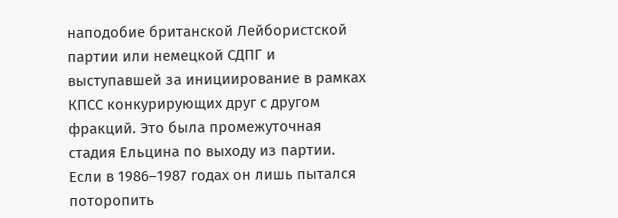наподобие британской Лейбористской партии или немецкой СДПГ и выступавшей за инициирование в рамках КПСС конкурирующих друг с другом фракций. Это была промежуточная стадия Ельцина по выходу из партии. Если в 1986–1987 годах он лишь пытался поторопить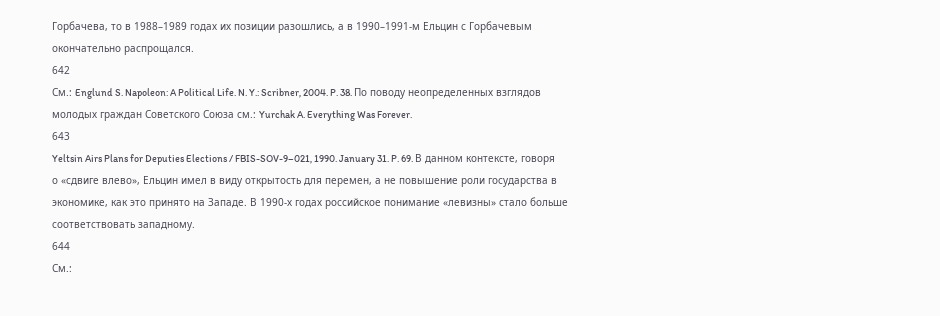Горбачева, то в 1988–1989 годах их позиции разошлись, а в 1990–1991-м Ельцин с Горбачевым окончательно распрощался.
642
См.: Englund S. Napoleon: A Political Life. N. Y.: Scribner, 2004. P. 38. По поводу неопределенных взглядов молодых граждан Советского Союза см.: Yurchak A. Everything Was Forever.
643
Yeltsin Airs Plans for Deputies Elections / FBIS-SOV-9–021, 1990. January 31. P. 69. В данном контексте, говоря о «сдвиге влево», Ельцин имел в виду открытость для перемен, а не повышение роли государства в экономике, как это принято на Западе. В 1990-х годах российское понимание «левизны» стало больше соответствовать западному.
644
См.: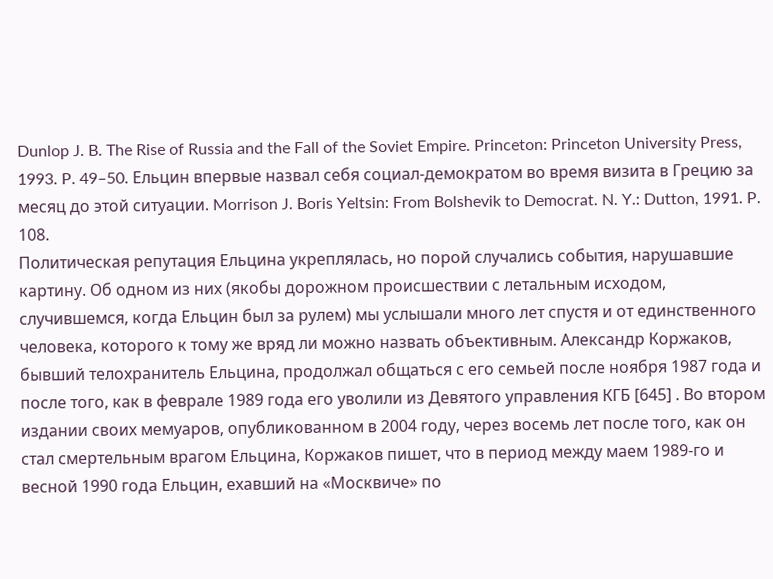Dunlop J. B. The Rise of Russia and the Fall of the Soviet Empire. Princeton: Princeton University Press, 1993. P. 49–50. Ельцин впервые назвал себя социал-демократом во время визита в Грецию за месяц до этой ситуации. Morrison J. Boris Yeltsin: From Bolshevik to Democrat. N. Y.: Dutton, 1991. P. 108.
Политическая репутация Ельцина укреплялась, но порой случались события, нарушавшие картину. Об одном из них (якобы дорожном происшествии с летальным исходом, случившемся, когда Ельцин был за рулем) мы услышали много лет спустя и от единственного человека, которого к тому же вряд ли можно назвать объективным. Александр Коржаков, бывший телохранитель Ельцина, продолжал общаться с его семьей после ноября 1987 года и после того, как в феврале 1989 года его уволили из Девятого управления КГБ [645] . Во втором издании своих мемуаров, опубликованном в 2004 году, через восемь лет после того, как он стал смертельным врагом Ельцина, Коржаков пишет, что в период между маем 1989-го и весной 1990 года Ельцин, ехавший на «Москвиче» по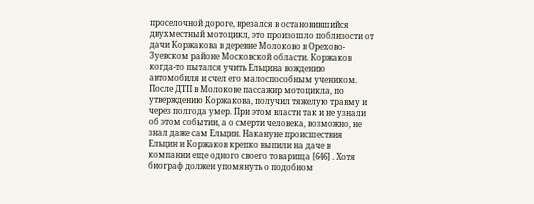проселочной дороге, врезался в остановившийся двухместный мотоцикл, это произошло поблизости от дачи Коржакова в деревне Молоково в Орехово-Зуевском районе Московской области. Коржаков когда-то пытался учить Ельцина вождению автомобиля и счел его малоспособным учеником. После ДТП в Молокове пассажир мотоцикла, по утверждению Коржакова, получил тяжелую травму и через полгода умер. При этом власти так и не узнали об этом событии, а о смерти человека, возможно, не знал даже сам Ельцин. Накануне происшествия Ельцин и Коржаков крепко выпили на даче в компании еще одного своего товарища [646] . Хотя биограф должен упомянуть о подобном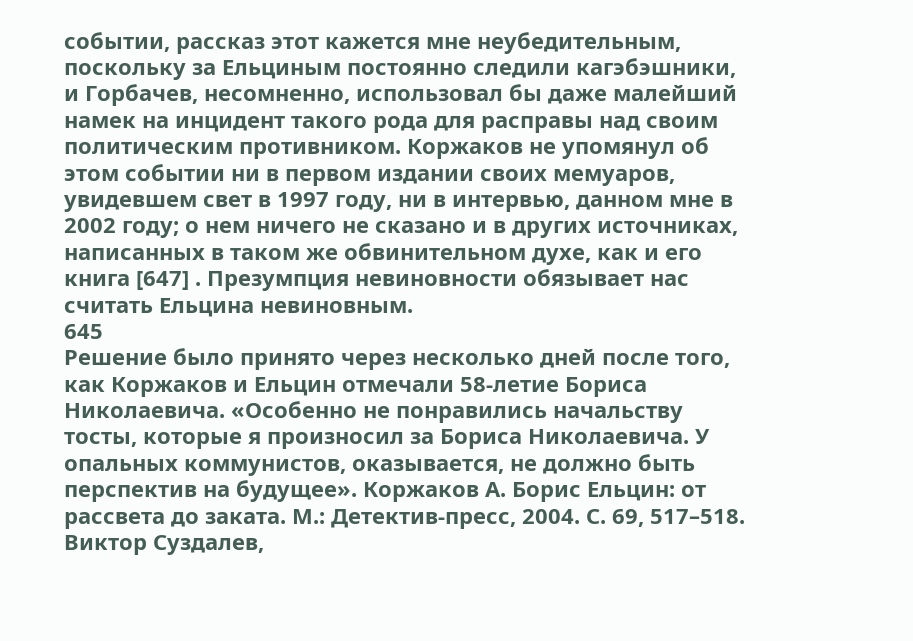событии, рассказ этот кажется мне неубедительным, поскольку за Ельциным постоянно следили кагэбэшники, и Горбачев, несомненно, использовал бы даже малейший намек на инцидент такого рода для расправы над своим политическим противником. Коржаков не упомянул об этом событии ни в первом издании своих мемуаров, увидевшем свет в 1997 году, ни в интервью, данном мне в 2002 году; о нем ничего не сказано и в других источниках, написанных в таком же обвинительном духе, как и его книга [647] . Презумпция невиновности обязывает нас считать Ельцина невиновным.
645
Решение было принято через несколько дней после того, как Коржаков и Ельцин отмечали 58-летие Бориса Николаевича. «Особенно не понравились начальству тосты, которые я произносил за Бориса Николаевича. У опальных коммунистов, оказывается, не должно быть перспектив на будущее». Коржаков А. Борис Ельцин: от рассвета до заката. М.: Детектив-пресс, 2004. С. 69, 517–518. Виктор Суздалев,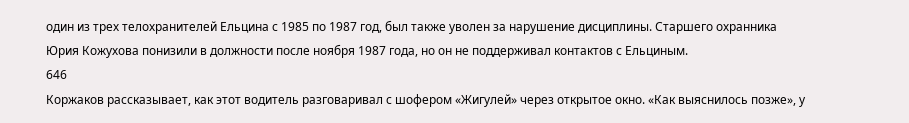один из трех телохранителей Ельцина с 1985 по 1987 год, был также уволен за нарушение дисциплины. Старшего охранника Юрия Кожухова понизили в должности после ноября 1987 года, но он не поддерживал контактов с Ельциным.
646
Коржаков рассказывает, как этот водитель разговаривал с шофером «Жигулей» через открытое окно. «Как выяснилось позже», у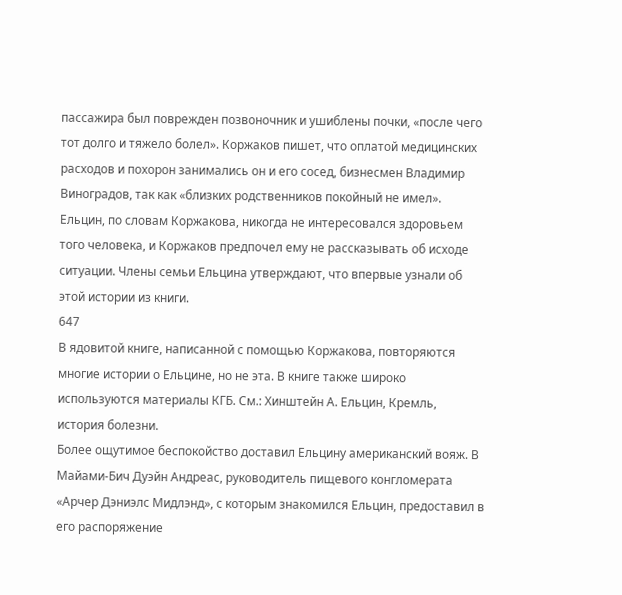пассажира был поврежден позвоночник и ушиблены почки, «после чего тот долго и тяжело болел». Коржаков пишет, что оплатой медицинских расходов и похорон занимались он и его сосед, бизнесмен Владимир Виноградов, так как «близких родственников покойный не имел». Ельцин, по словам Коржакова, никогда не интересовался здоровьем того человека, и Коржаков предпочел ему не рассказывать об исходе ситуации. Члены семьи Ельцина утверждают, что впервые узнали об этой истории из книги.
647
В ядовитой книге, написанной с помощью Коржакова, повторяются многие истории о Ельцине, но не эта. В книге также широко используются материалы КГБ. См.: Хинштейн А. Ельцин, Кремль, история болезни.
Более ощутимое беспокойство доставил Ельцину американский вояж. В Майами-Бич Дуэйн Андреас, руководитель пищевого конгломерата «Арчер Дэниэлс Мидлэнд», с которым знакомился Ельцин, предоставил в его распоряжение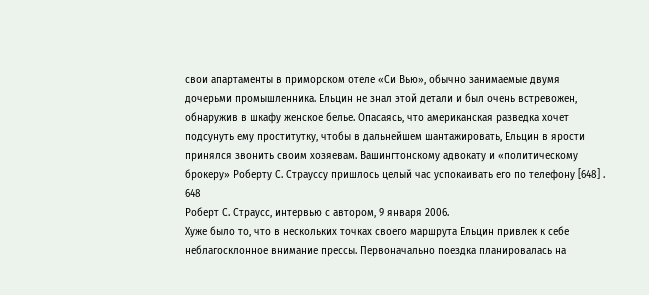свои апартаменты в приморском отеле «Си Вью», обычно занимаемые двумя дочерьми промышленника. Ельцин не знал этой детали и был очень встревожен, обнаружив в шкафу женское белье. Опасаясь, что американская разведка хочет подсунуть ему проститутку, чтобы в дальнейшем шантажировать, Ельцин в ярости принялся звонить своим хозяевам. Вашингтонскому адвокату и «политическому брокеру» Роберту С. Страуссу пришлось целый час успокаивать его по телефону [648] .
648
Роберт С. Страусс, интервью с автором, 9 января 2006.
Хуже было то, что в нескольких точках своего маршрута Ельцин привлек к себе неблагосклонное внимание прессы. Первоначально поездка планировалась на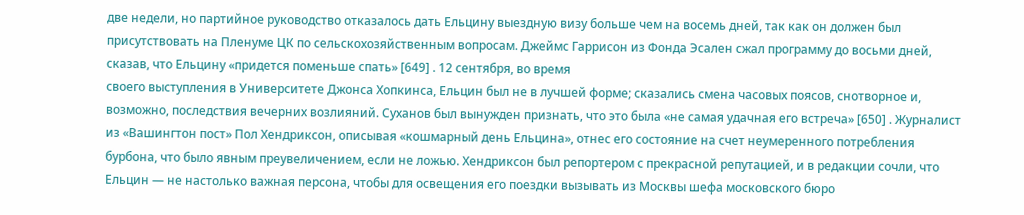две недели, но партийное руководство отказалось дать Ельцину выездную визу больше чем на восемь дней, так как он должен был присутствовать на Пленуме ЦК по сельскохозяйственным вопросам. Джеймс Гаррисон из Фонда Эсален сжал программу до восьми дней, сказав, что Ельцину «придется поменьше спать» [649] . 12 сентября, во время
своего выступления в Университете Джонса Хопкинса, Ельцин был не в лучшей форме; сказались смена часовых поясов, снотворное и, возможно, последствия вечерних возлияний. Суханов был вынужден признать, что это была «не самая удачная его встреча» [650] . Журналист из «Вашингтон пост» Пол Хендриксон, описывая «кошмарный день Ельцина», отнес его состояние на счет неумеренного потребления бурбона, что было явным преувеличением, если не ложью. Хендриксон был репортером с прекрасной репутацией, и в редакции сочли, что Ельцин — не настолько важная персона, чтобы для освещения его поездки вызывать из Москвы шефа московского бюро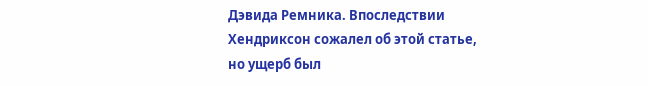Дэвида Ремника. Впоследствии Хендриксон сожалел об этой статье, но ущерб был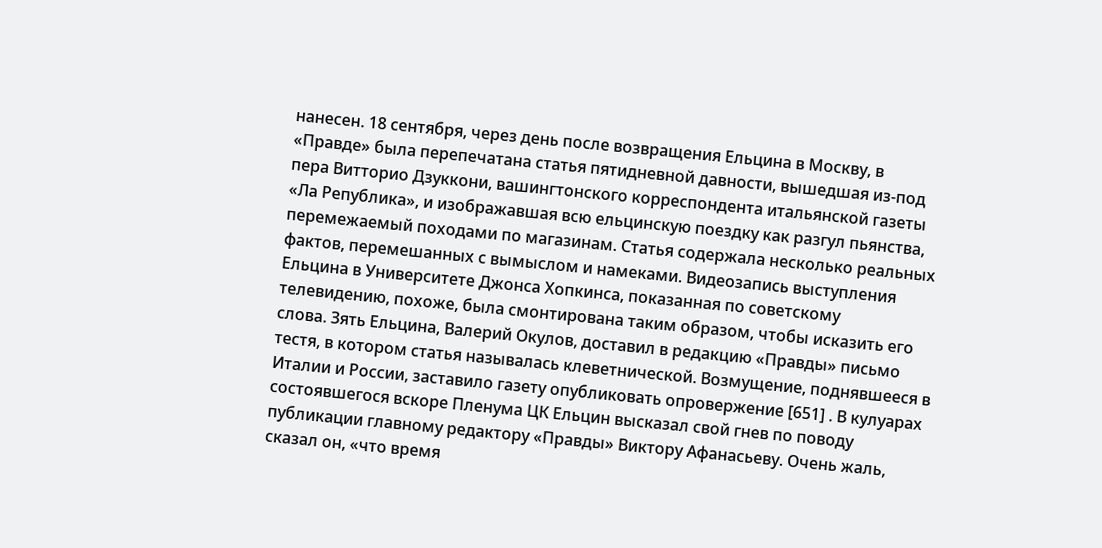нанесен. 18 сентября, через день после возвращения Ельцина в Москву, в «Правде» была перепечатана статья пятидневной давности, вышедшая из-под пера Витторио Дзуккони, вашингтонского корреспондента итальянской газеты «Ла Република», и изображавшая всю ельцинскую поездку как разгул пьянства, перемежаемый походами по магазинам. Статья содержала несколько реальных фактов, перемешанных с вымыслом и намеками. Видеозапись выступления Ельцина в Университете Джонса Хопкинса, показанная по советскому телевидению, похоже, была смонтирована таким образом, чтобы исказить его слова. Зять Ельцина, Валерий Окулов, доставил в редакцию «Правды» письмо тестя, в котором статья называлась клеветнической. Возмущение, поднявшееся в Италии и России, заставило газету опубликовать опровержение [651] . В кулуарах состоявшегося вскоре Пленума ЦК Ельцин высказал свой гнев по поводу публикации главному редактору «Правды» Виктору Афанасьеву. Очень жаль, сказал он, «что время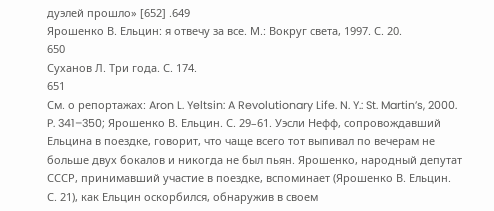дуэлей прошло» [652] .649
Ярошенко В. Ельцин: я отвечу за все. М.: Вокруг света, 1997. С. 20.
650
Суханов Л. Три года. С. 174.
651
См. о репортажах: Aron L. Yeltsin: A Revolutionary Life. N. Y.: St. Martin’s, 2000. P. 341–350; Ярошенко В. Ельцин. С. 29–61. Уэсли Нефф, сопровождавший Ельцина в поездке, говорит, что чаще всего тот выпивал по вечерам не больше двух бокалов и никогда не был пьян. Ярошенко, народный депутат СССР, принимавший участие в поездке, вспоминает (Ярошенко В. Ельцин. С. 21), как Ельцин оскорбился, обнаружив в своем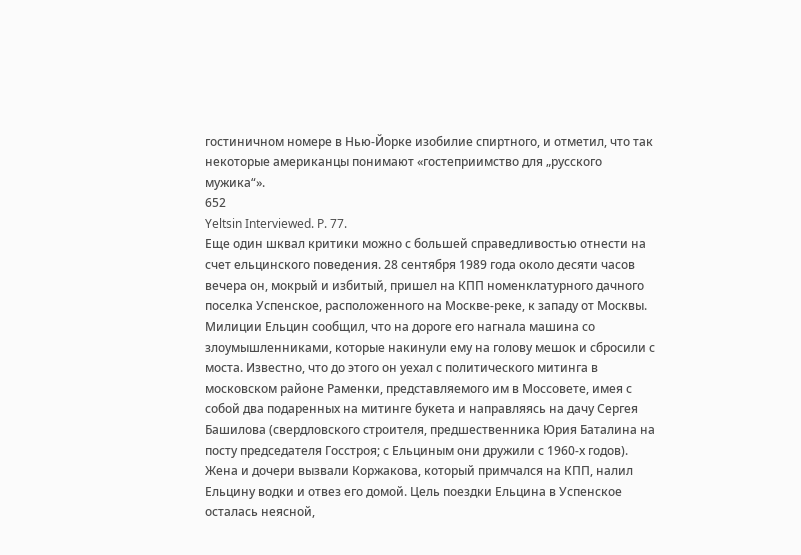гостиничном номере в Нью-Йорке изобилие спиртного, и отметил, что так некоторые американцы понимают «гостеприимство для „русского мужика“».
652
Yeltsin Interviewed. P. 77.
Еще один шквал критики можно с большей справедливостью отнести на счет ельцинского поведения. 28 сентября 1989 года около десяти часов вечера он, мокрый и избитый, пришел на КПП номенклатурного дачного поселка Успенское, расположенного на Москве-реке, к западу от Москвы. Милиции Ельцин сообщил, что на дороге его нагнала машина со злоумышленниками, которые накинули ему на голову мешок и сбросили с моста. Известно, что до этого он уехал с политического митинга в московском районе Раменки, представляемого им в Моссовете, имея с собой два подаренных на митинге букета и направляясь на дачу Сергея Башилова (свердловского строителя, предшественника Юрия Баталина на посту председателя Госстроя; с Ельциным они дружили с 1960-х годов). Жена и дочери вызвали Коржакова, который примчался на КПП, налил Ельцину водки и отвез его домой. Цель поездки Ельцина в Успенское осталась неясной,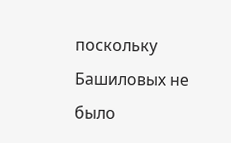поскольку Башиловых не было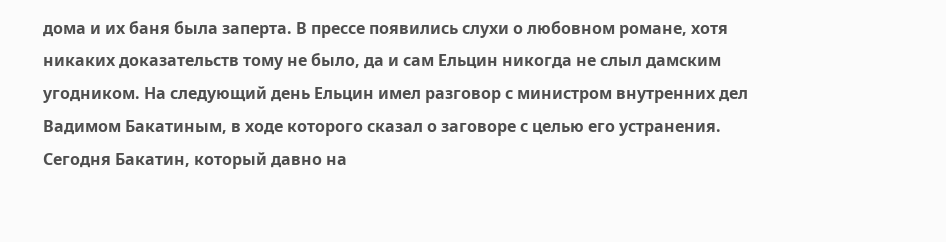дома и их баня была заперта. В прессе появились слухи о любовном романе, хотя никаких доказательств тому не было, да и сам Ельцин никогда не слыл дамским угодником. На следующий день Ельцин имел разговор с министром внутренних дел Вадимом Бакатиным, в ходе которого сказал о заговоре с целью его устранения. Сегодня Бакатин, который давно на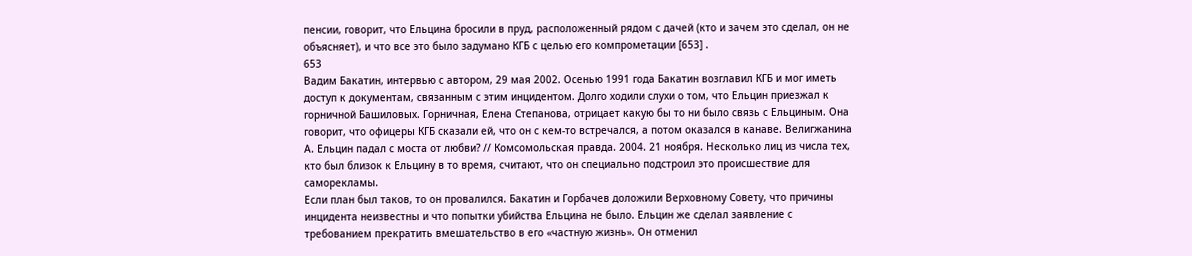пенсии, говорит, что Ельцина бросили в пруд, расположенный рядом с дачей (кто и зачем это сделал, он не объясняет), и что все это было задумано КГБ с целью его компрометации [653] .
653
Вадим Бакатин, интервью с автором, 29 мая 2002. Осенью 1991 года Бакатин возглавил КГБ и мог иметь доступ к документам, связанным с этим инцидентом. Долго ходили слухи о том, что Ельцин приезжал к горничной Башиловых. Горничная, Елена Степанова, отрицает какую бы то ни было связь с Ельциным. Она говорит, что офицеры КГБ сказали ей, что он с кем-то встречался, а потом оказался в канаве. Велигжанина А. Ельцин падал с моста от любви? // Комсомольская правда. 2004. 21 ноября. Несколько лиц из числа тех, кто был близок к Ельцину в то время, считают, что он специально подстроил это происшествие для саморекламы.
Если план был таков, то он провалился. Бакатин и Горбачев доложили Верховному Совету, что причины инцидента неизвестны и что попытки убийства Ельцина не было. Ельцин же сделал заявление с требованием прекратить вмешательство в его «частную жизнь». Он отменил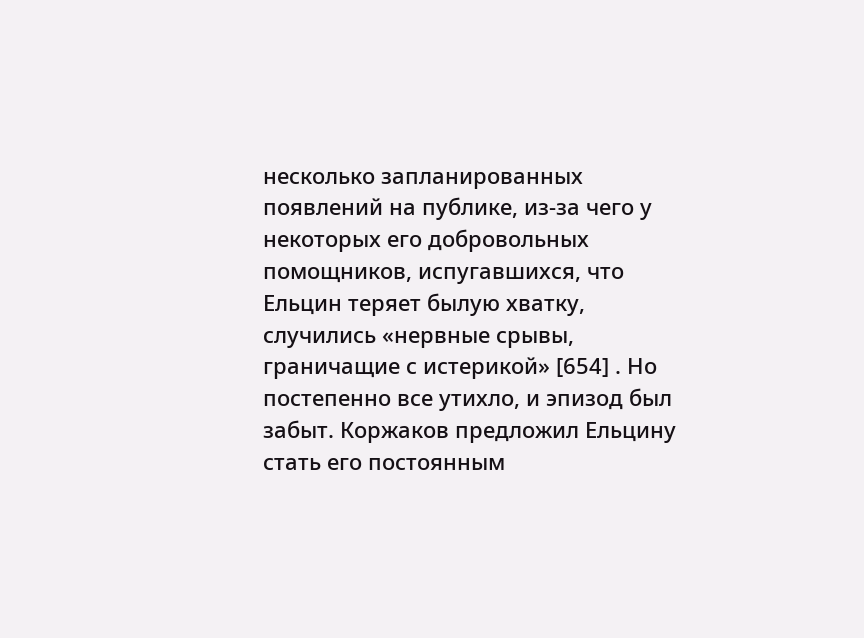несколько запланированных появлений на публике, из-за чего у некоторых его добровольных помощников, испугавшихся, что Ельцин теряет былую хватку, случились «нервные срывы, граничащие с истерикой» [654] . Но постепенно все утихло, и эпизод был забыт. Коржаков предложил Ельцину стать его постоянным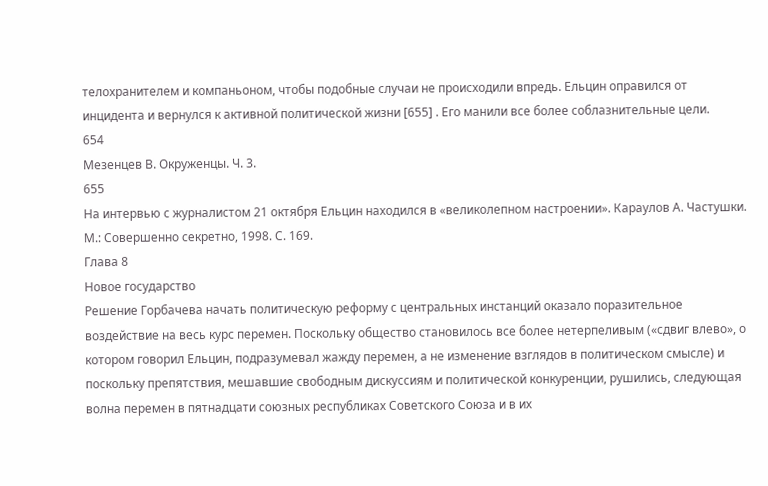телохранителем и компаньоном, чтобы подобные случаи не происходили впредь. Ельцин оправился от инцидента и вернулся к активной политической жизни [655] . Его манили все более соблазнительные цели.
654
Мезенцев В. Окруженцы. Ч. 3.
655
На интервью с журналистом 21 октября Ельцин находился в «великолепном настроении». Караулов А. Частушки. М.: Совершенно секретно, 1998. С. 169.
Глава 8
Новое государство
Решение Горбачева начать политическую реформу с центральных инстанций оказало поразительное воздействие на весь курс перемен. Поскольку общество становилось все более нетерпеливым («сдвиг влево», о котором говорил Ельцин, подразумевал жажду перемен, а не изменение взглядов в политическом смысле) и поскольку препятствия, мешавшие свободным дискуссиям и политической конкуренции, рушились, следующая волна перемен в пятнадцати союзных республиках Советского Союза и в их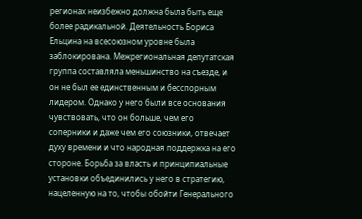регионах неизбежно должна была быть еще более радикальной. Деятельность Бориса Ельцина на всесоюзном уровне была заблокирована. Межрегиональная депутатская группа составляла меньшинство на съезде, и он не был ее единственным и бесспорным лидером. Однако у него были все основания чувствовать, что он больше, чем его соперники и даже чем его союзники, отвечает духу времени и что народная поддержка на его стороне. Борьба за власть и принципиальные установки объединились у него в стратегию, нацеленную на то, чтобы обойти Генерального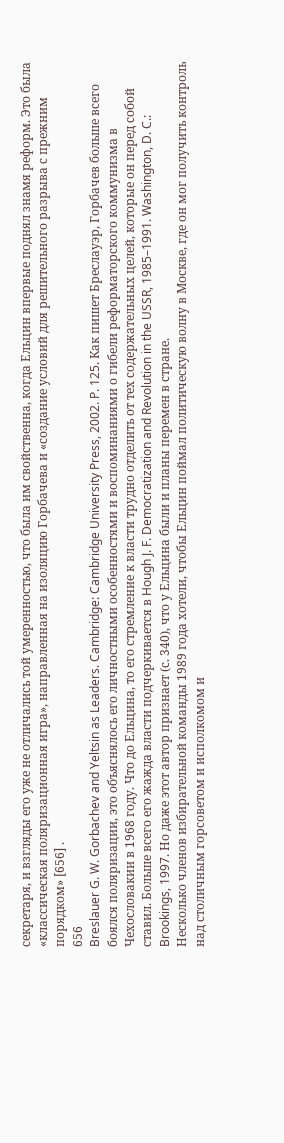секретаря, и взгляды его уже не отличались той умеренностью, что была им свойственна, когда Ельцин впервые поднял знамя реформ. Это была «классическая поляризационная игра», направленная на изоляцию Горбачева и «создание условий для решительного разрыва с прежним порядком» [656] .
656
Breslauer G. W. Gorbachev and Yeltsin as Leaders. Cambridge: Cambridge University Press, 2002. P. 125. Как пишет Бреслауэр, Горбачев больше всего боялся поляризации, это объяснялось его личностными особенностями и воспоминаниями о гибели реформаторского коммунизма в Чехословакии в 1968 году. Что до Ельцина, то его стремление к власти трудно отделить от тех содержательных целей, которые он перед собой ставил. Больше всего его жажда власти подчеркивается в Hough J. F. Democratization and Revolution in the USSR, 1985–1991. Washington, D. C.: Brookings, 1997. Но даже этот автор признает (с. 340), что у Ельцина были и планы перемен в стране.
Несколько членов избирательной команды 1989 года хотели, чтобы Ельцин поймал политическую волну в Москве, где он мог получить контроль над столичным горсоветом и исполкомом и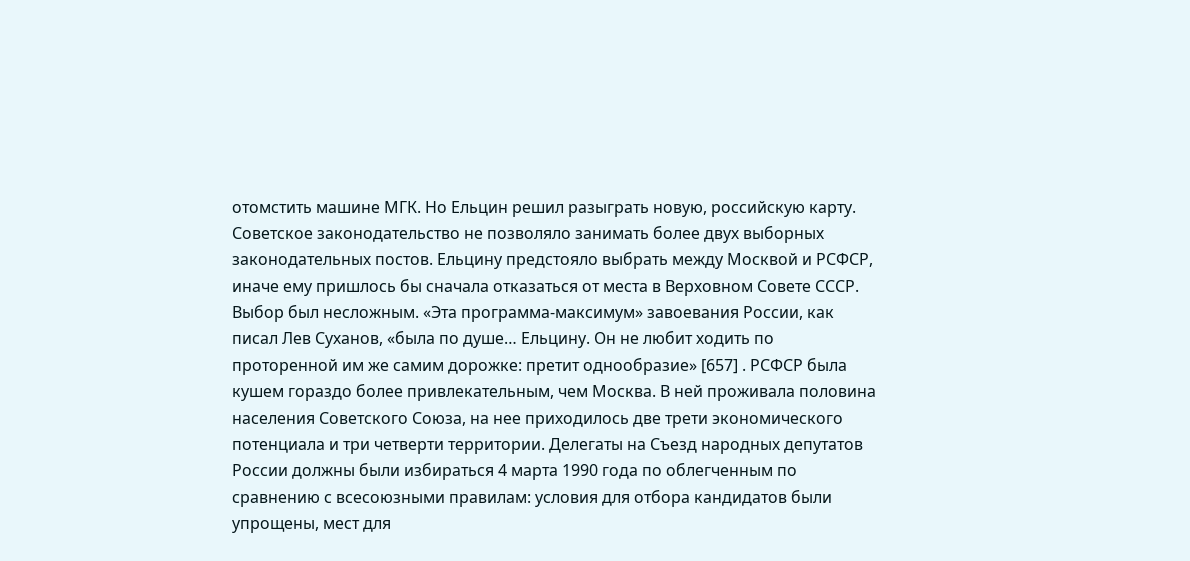отомстить машине МГК. Но Ельцин решил разыграть новую, российскую карту. Советское законодательство не позволяло занимать более двух выборных законодательных постов. Ельцину предстояло выбрать между Москвой и РСФСР, иначе ему пришлось бы сначала отказаться от места в Верховном Совете СССР. Выбор был несложным. «Эта программа-максимум» завоевания России, как писал Лев Суханов, «была по душе… Ельцину. Он не любит ходить по проторенной им же самим дорожке: претит однообразие» [657] . РСФСР была кушем гораздо более привлекательным, чем Москва. В ней проживала половина населения Советского Союза, на нее приходилось две трети экономического потенциала и три четверти территории. Делегаты на Съезд народных депутатов России должны были избираться 4 марта 1990 года по облегченным по сравнению с всесоюзными правилам: условия для отбора кандидатов были упрощены, мест для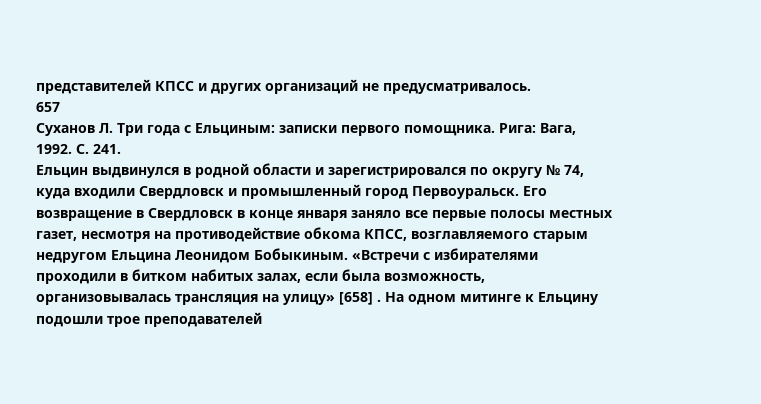представителей КПСС и других организаций не предусматривалось.
657
Суханов Л. Три года с Ельциным: записки первого помощника. Рига: Вага, 1992. С. 241.
Ельцин выдвинулся в родной области и зарегистрировался по округу № 74, куда входили Свердловск и промышленный город Первоуральск. Его возвращение в Свердловск в конце января заняло все первые полосы местных газет, несмотря на противодействие обкома КПСС, возглавляемого старым недругом Ельцина Леонидом Бобыкиным. «Встречи с избирателями проходили в битком набитых залах, если была возможность, организовывалась трансляция на улицу» [658] . На одном митинге к Ельцину подошли трое преподавателей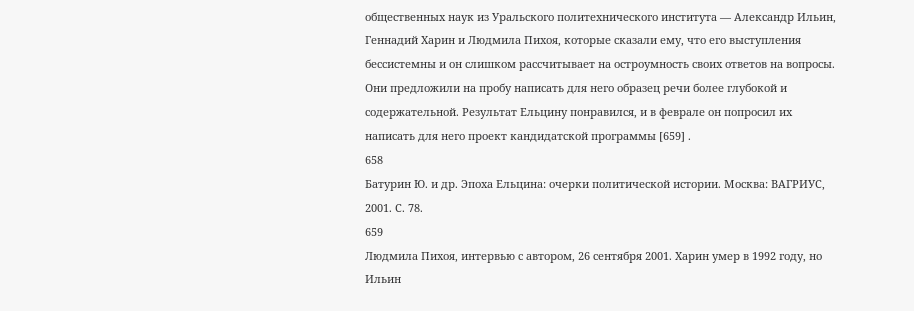общественных наук из Уральского политехнического института — Александр Ильин, Геннадий Харин и Людмила Пихоя, которые сказали ему, что его выступления бессистемны и он слишком рассчитывает на остроумность своих ответов на вопросы. Они предложили на пробу написать для него образец речи более глубокой и содержательной. Результат Ельцину понравился, и в феврале он попросил их написать для него проект кандидатской программы [659] .
658
Батурин Ю. и др. Эпоха Ельцина: очерки политической истории. Москва: ВАГРИУС, 2001. С. 78.
659
Людмила Пихоя, интервью с автором, 26 сентября 2001. Харин умер в 1992 году, но Ильин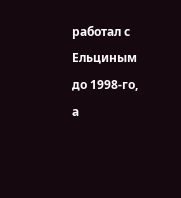работал с Ельциным до 1998-го, а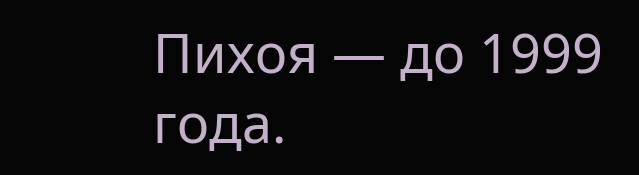Пихоя — до 1999 года.